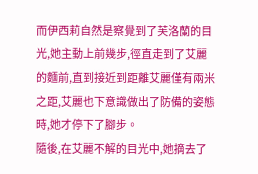而伊西莉自然是察覺到了芙洛蘭的目光,她主動上前幾步,徑直走到了艾麗的麵前,直到接近到距離艾麗僅有兩米之距,艾麗也下意識做出了防備的姿態時,她才停下了腳步。
隨後,在艾麗不解的目光中,她摘去了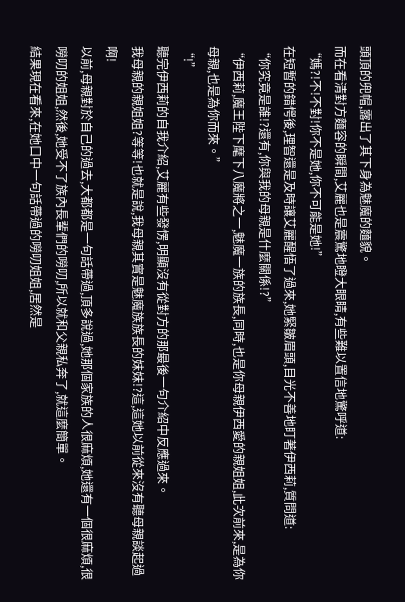頭頂的兜帽,露出了其下身為魅魔的麵貌。
而在看清對方麵容的瞬間,艾麗也是震驚地瞪大眼睛,有些難以置信地驚呼道:
“媽?!不!不對!你不是她,你不可能是她!”
在短暫的錯愕後,理智還是及時讓艾麗醒悟了過來,她緊皺眉頭,目光不善地盯著伊西莉,質問道:
“你究竟是誰!?還有,你與我的母親是什麼關係!?”
“伊西莉,魔王陛下麾下八魔將之一,魅魔一族的族長,同時,也是你母親伊西愛的親姐姐,此次前來,是為你母親,也是為你而來。”
“!”
聽完伊西莉的自我介紹,艾麗有些發愣,明顯沒有從對方的那最後一句介紹中反應過來。
我母親的親姐姐?等等!也就是說,我母親其實是魅魔族族長的妹妹!?這,這她以前從來沒有聽母親談起過啊!
以前,母親對於自己的過去,大都都是一句話帶過,頂多說過,她那個家族的人很麻煩,她還有一個很麻煩,很嘮叨的姐姐,然後,她受不了族內長輩們的嘮叨,所以就和父親私奔了,就這麼簡單。
結果現在看來,在她口中一句話帶過的嘮叨姐姐,居然是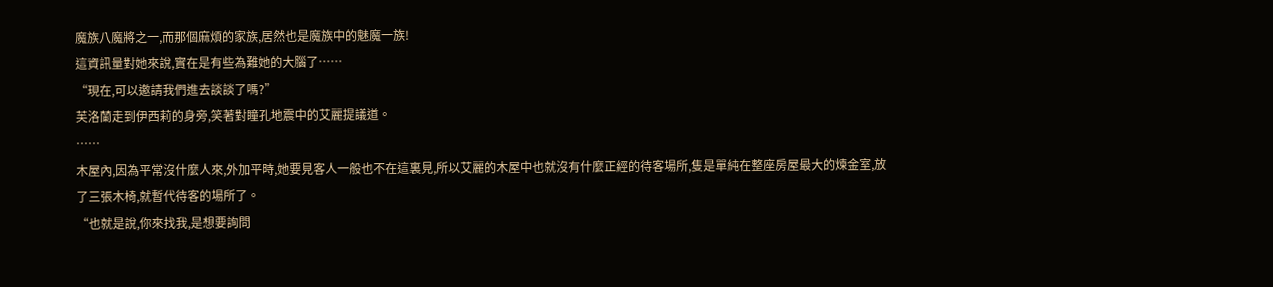魔族八魔將之一,而那個麻煩的家族,居然也是魔族中的魅魔一族!
這資訊量對她來說,實在是有些為難她的大腦了……
“現在,可以邀請我們進去談談了嗎?”
芙洛蘭走到伊西莉的身旁,笑著對瞳孔地震中的艾麗提議道。
……
木屋內,因為平常沒什麼人來,外加平時,她要見客人一般也不在這裏見,所以艾麗的木屋中也就沒有什麼正經的待客場所,隻是單純在整座房屋最大的煉金室,放了三張木椅,就暫代待客的場所了。
“也就是說,你來找我,是想要詢問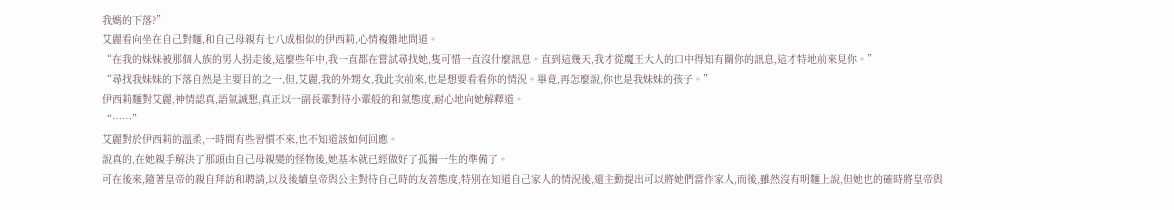我媽的下落?”
艾麗看向坐在自己對麵,和自己母親有七八成相似的伊西莉,心情複雜地問道。
“在我的妹妹被那個人族的男人拐走後,這麼些年中,我一直都在嘗試尋找她,隻可惜一直沒什麼訊息。直到這幾天,我才從魔王大人的口中得知有關你的訊息,這才特地前來見你。”
“尋找我妹妹的下落自然是主要目的之一,但,艾麗,我的外甥女,我此次前來,也是想要看看你的情況。畢竟,再怎麼說,你也是我妹妹的孩子。”
伊西莉麵對艾麗,神情認真,語氣誠懇,真正以一副長輩對待小輩般的和氣態度,耐心地向她解釋道。
“……”
艾麗對於伊西莉的溫柔,一時間有些習慣不來,也不知道該如何回應。
說真的,在她親手解決了那頭由自己母親變的怪物後,她基本就已經做好了孤獨一生的準備了。
可在後來,隨著皇帝的親自拜訪和聘請,以及後續皇帝與公主對待自己時的友善態度,特別在知道自己家人的情況後,還主動提出可以將她們當作家人,而後,雖然沒有明麵上說,但她也的確時將皇帝與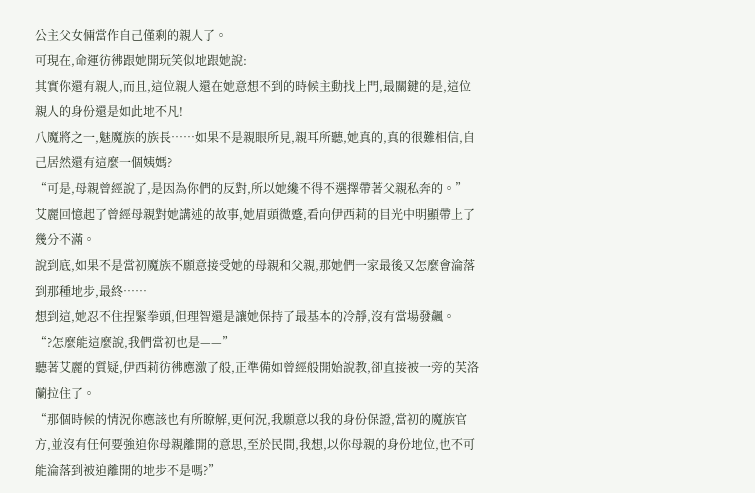公主父女倆當作自己僅剩的親人了。
可現在,命運彷彿跟她開玩笑似地跟她說:
其實你還有親人,而且,這位親人還在她意想不到的時候主動找上門,最關鍵的是,這位親人的身份還是如此地不凡!
八魔將之一,魅魔族的族長……如果不是親眼所見,親耳所聽,她真的,真的很難相信,自己居然還有這麼一個姨媽?
“可是,母親曾經說了,是因為你們的反對,所以她纔不得不選擇帶著父親私奔的。”
艾麗回憶起了曾經母親對她講述的故事,她眉頭微蹙,看向伊西莉的目光中明顯帶上了幾分不滿。
說到底,如果不是當初魔族不願意接受她的母親和父親,那她們一家最後又怎麼會淪落到那種地步,最終……
想到這,她忍不住捏緊拳頭,但理智還是讓她保持了最基本的冷靜,沒有當場發飆。
“?怎麼能這麼說,我們當初也是——”
聽著艾麗的質疑,伊西莉彷彿應激了般,正準備如曾經般開始說教,卻直接被一旁的芙洛蘭拉住了。
“那個時候的情況你應該也有所瞭解,更何況,我願意以我的身份保證,當初的魔族官方,並沒有任何要強迫你母親離開的意思,至於民間,我想,以你母親的身份地位,也不可能淪落到被迫離開的地步不是嗎?”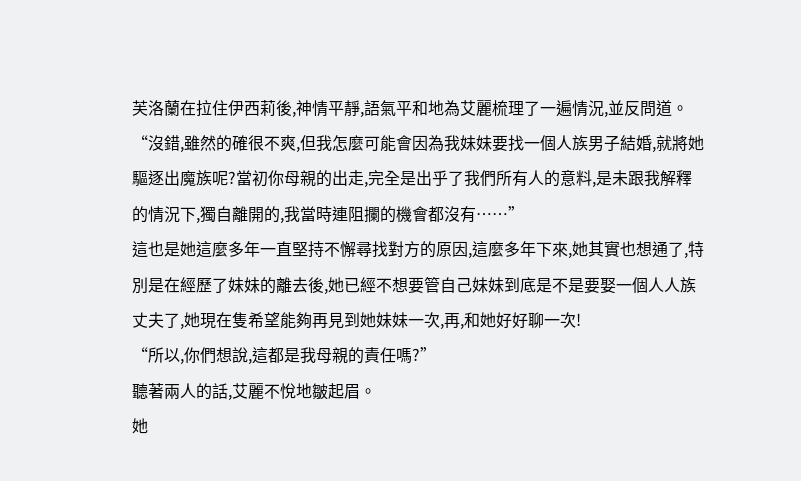芙洛蘭在拉住伊西莉後,神情平靜,語氣平和地為艾麗梳理了一遍情況,並反問道。
“沒錯,雖然的確很不爽,但我怎麼可能會因為我妹妹要找一個人族男子結婚,就將她驅逐出魔族呢?當初你母親的出走,完全是出乎了我們所有人的意料,是未跟我解釋的情況下,獨自離開的,我當時連阻攔的機會都沒有……”
這也是她這麼多年一直堅持不懈尋找對方的原因,這麼多年下來,她其實也想通了,特別是在經歷了妹妹的離去後,她已經不想要管自己妹妹到底是不是要娶一個人人族丈夫了,她現在隻希望能夠再見到她妹妹一次,再,和她好好聊一次!
“所以,你們想說,這都是我母親的責任嗎?”
聽著兩人的話,艾麗不悅地皺起眉。
她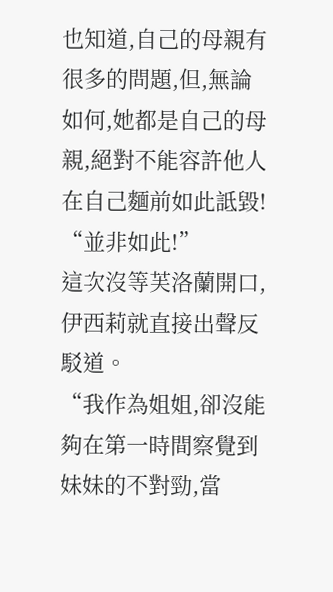也知道,自己的母親有很多的問題,但,無論如何,她都是自己的母親,絕對不能容許他人在自己麵前如此詆毀!
“並非如此!”
這次沒等芙洛蘭開口,伊西莉就直接出聲反駁道。
“我作為姐姐,卻沒能夠在第一時間察覺到妹妹的不對勁,當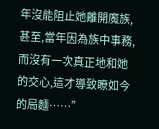年沒能阻止她離開魔族,甚至,當年因為族中事務,而沒有一次真正地和她的交心,這才導致瞭如今的局麵……”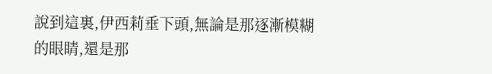說到這裏,伊西莉垂下頭,無論是那逐漸模糊的眼睛,還是那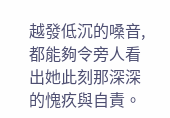越發低沉的嗓音,都能夠令旁人看出她此刻那深深的愧疚與自責。